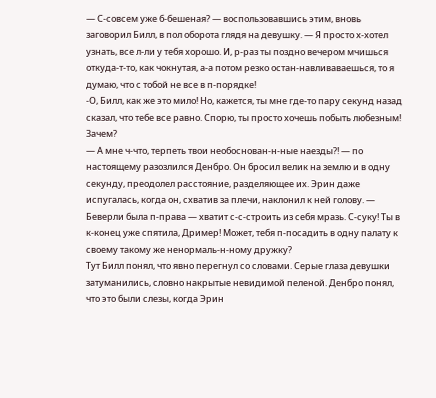— С-совсем уже б-бешеная? — воспользовавшись этим, вновь заговорил Билл, в пол оборота глядя на девушку. — Я просто х-хотел узнать, все л-ли у тебя хорошо. И, р-раз ты поздно вечером мчишься откуда-т-то, как чокнутая, а-а потом резко остан-навливаваешься, то я думаю, что с тобой не все в п-порядке!
-О, Билл, как же это мило! Но, кажется, ты мне где-то пару секунд назад сказал, что тебе все равно. Спорю, ты просто хочешь побыть любезным! Зачем?
— А мне ч-что, терпеть твои необоснован-н-ные наезды?! — по настоящему разозлился Денбро. Он бросил велик на землю и в одну секунду, преодолел расстояние, разделяющее их. Эрин даже испугалась, когда он, схватив за плечи, наклонил к ней голову. — Беверли была п-права — хватит с-с-строить из себя мразь. С-суку! Ты в к-конец уже спятила, Дример! Может, тебя п-посадить в одну палату к своему такому же ненормаль-н-ному дружку?
Тут Билл понял, что явно перегнул со словами. Серые глаза девушки затуманились, словно накрытые невидимой пеленой. Денбро понял, что это были слезы, когда Эрин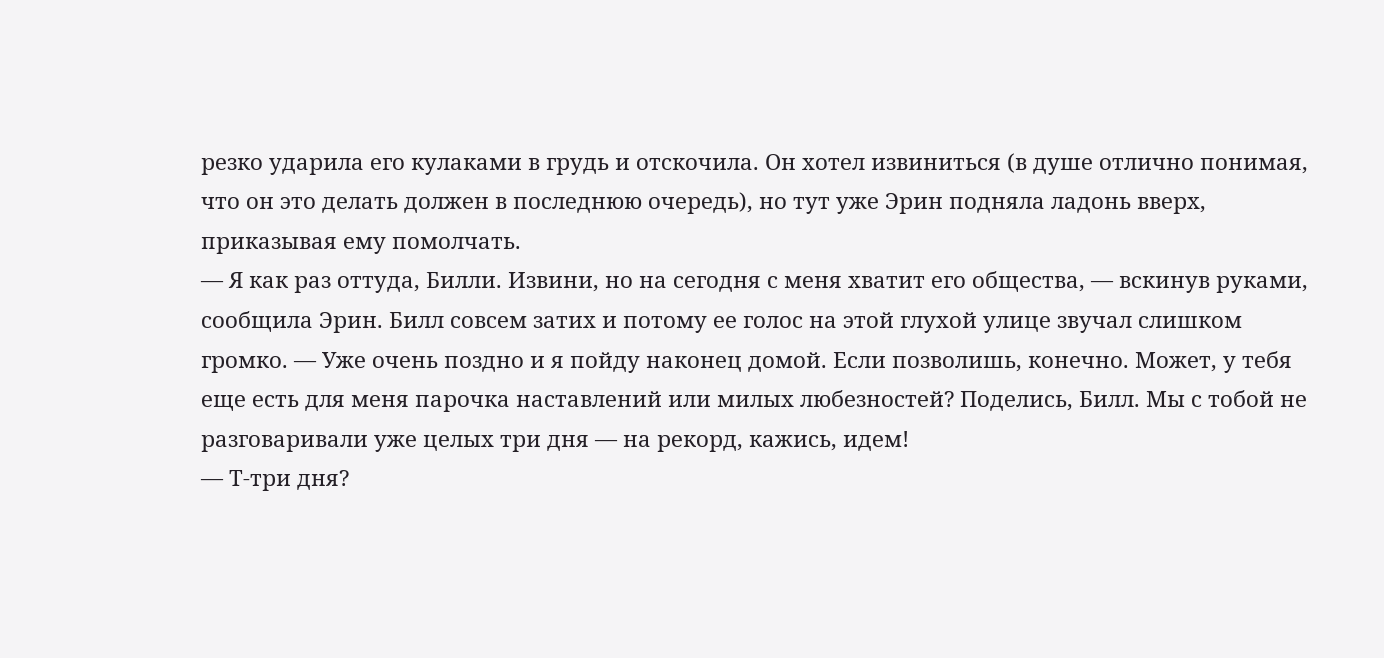резко ударила его кулаками в грудь и отскочила. Он хотел извиниться (в душе отлично понимая, что он это делать должен в последнюю очередь), но тут уже Эрин подняла ладонь вверх, приказывая ему помолчать.
— Я как раз оттуда, Билли. Извини, но на сегодня с меня хватит его общества, — вскинув руками, сообщила Эрин. Билл совсем затих и потому ее голос на этой глухой улице звучал слишком громко. — Уже очень поздно и я пойду наконец домой. Если позволишь, конечно. Может, у тебя еще есть для меня парочка наставлений или милых любезностей? Поделись, Билл. Мы с тобой не разговаривали уже целых три дня — на рекорд, кажись, идем!
— Т-три дня?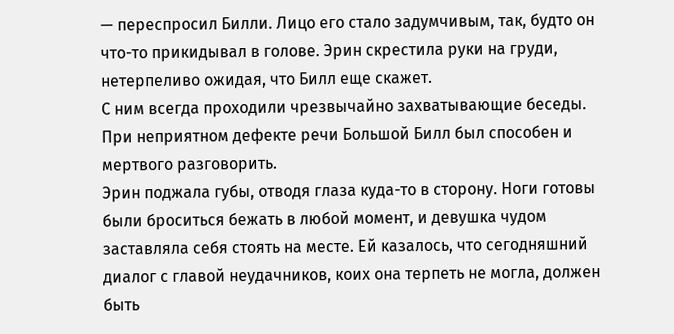— переспросил Билли. Лицо его стало задумчивым, так, будто он что-то прикидывал в голове. Эрин скрестила руки на груди, нетерпеливо ожидая, что Билл еще скажет.
С ним всегда проходили чрезвычайно захватывающие беседы. При неприятном дефекте речи Большой Билл был способен и мертвого разговорить.
Эрин поджала губы, отводя глаза куда-то в сторону. Ноги готовы были броситься бежать в любой момент, и девушка чудом заставляла себя стоять на месте. Ей казалось, что сегодняшний диалог с главой неудачников, коих она терпеть не могла, должен быть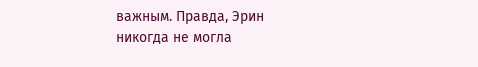важным. Правда, Эрин никогда не могла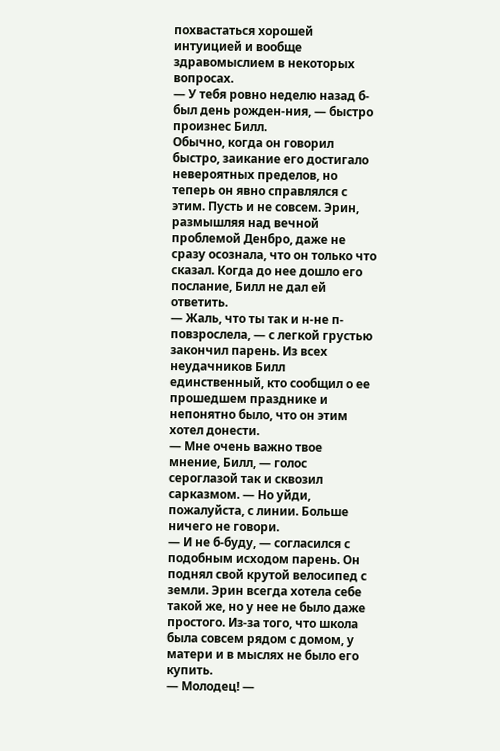похвастаться хорошей интуицией и вообще здравомыслием в некоторых вопросах.
— У тебя ровно неделю назад б-был день рожден-ния, — быстро произнес Билл.
Обычно, когда он говорил быстро, заикание его достигало невероятных пределов, но теперь он явно справлялся с этим. Пусть и не совсем. Эрин, размышляя над вечной проблемой Денбро, даже не сразу осознала, что он только что сказал. Когда до нее дошло его послание, Билл не дал ей ответить.
— Жаль, что ты так и н-не п-повзрослела, — с легкой грустью закончил парень. Из всех неудачников Билл единственный, кто сообщил о ее прошедшем празднике и непонятно было, что он этим хотел донести.
— Мне очень важно твое мнение, Билл, — голос сероглазой так и сквозил сарказмом. — Но уйди, пожалуйста, с линии. Больше ничего не говори.
— И не б-буду, — согласился с подобным исходом парень. Он поднял свой крутой велосипед с земли. Эрин всегда хотела себе такой же, но у нее не было даже простого. Из-за того, что школа была совсем рядом с домом, у матери и в мыслях не было его купить.
— Молодец! —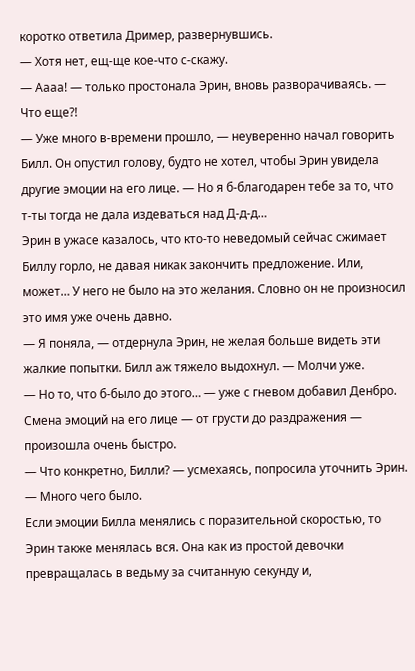коротко ответила Дример, развернувшись.
— Хотя нет, ещ-ще кое-что с-скажу.
— Аааа! — только простонала Эрин, вновь разворачиваясь. — Что еще?!
— Уже много в-времени прошло, — неуверенно начал говорить Билл. Он опустил голову, будто не хотел, чтобы Эрин увидела другие эмоции на его лице. — Но я б-благодарен тебе за то, что т-ты тогда не дала издеваться над Д-д-д…
Эрин в ужасе казалось, что кто-то неведомый сейчас сжимает Биллу горло, не давая никак закончить предложение. Или, может… У него не было на это желания. Словно он не произносил это имя уже очень давно.
— Я поняла, — отдернула Эрин, не желая больше видеть эти жалкие попытки. Билл аж тяжело выдохнул. — Молчи уже.
— Но то, что б-было до этого… — уже с гневом добавил Денбро. Смена эмоций на его лице — от грусти до раздражения — произошла очень быстро.
— Что конкретно, Билли? — усмехаясь, попросила уточнить Эрин. — Много чего было.
Если эмоции Билла менялись с поразительной скоростью, то Эрин также менялась вся. Она как из простой девочки превращалась в ведьму за считанную секунду и,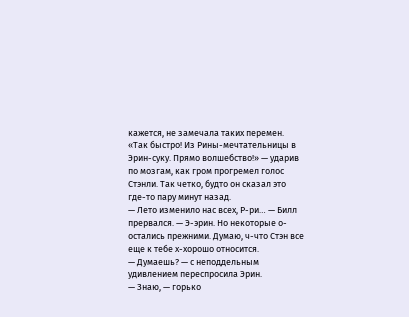кажется, не замечала таких перемен.
«Так быстро! Из Рины-мечтательницы в Эрин-суку. Прямо волшебство!» — ударив по мозгам, как гром прогремел голос Стэнли. Так четко, будто он сказал это где-то пару минут назад.
— Лето изменило нас всех, Р-ри… — Билл прервался. — Э-эрин. Но некоторые о-остались прежними. Думаю, ч-что Стэн все еще к тебе х-хорошо относится.
— Думаешь? — с неподдельным удивлением переспросила Эрин.
— Знаю, — горько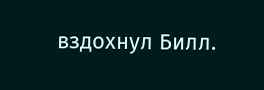вздохнул Билл.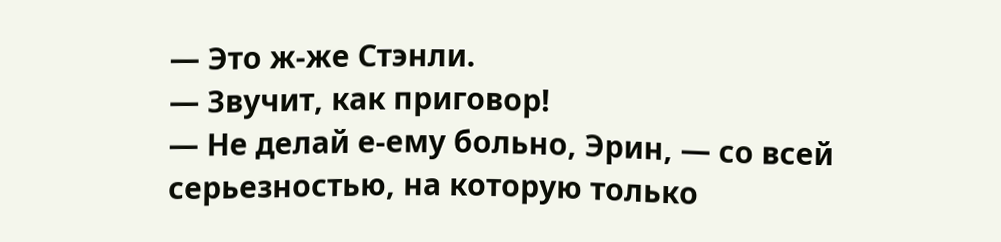— Это ж-же Стэнли.
— Звучит, как приговор!
— Не делай е-ему больно, Эрин, — со всей серьезностью, на которую только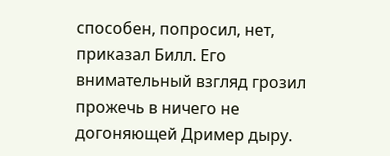способен, попросил, нет, приказал Билл. Его внимательный взгляд грозил прожечь в ничего не догоняющей Дример дыру.